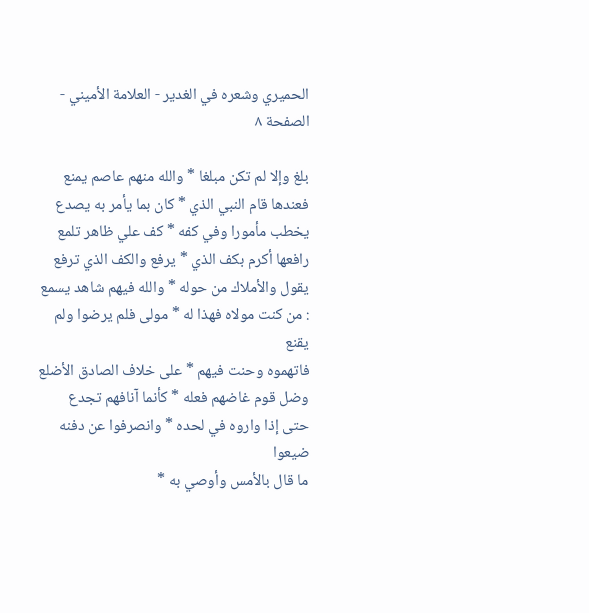الحميري وشعره في الغدير - العلامة الأميني - الصفحة ٨

بلغ وإلا لم تكن مبلغا * والله منهم عاصم يمنع
فعندها قام النبي الذي * كان بما يأمر به يصدع
يخطب مأمورا وفي كفه * كف علي ظاهر تلمع
رافعها أكرم بكف الذي * يرفع والكف الذي ترفع
يقول والأملاك من حوله * والله فيهم شاهد يسمع
: من كنت مولاه فهذا له * مولى فلم يرضوا ولم يقنع
فاتهموه وحنت فيهم * على خلاف الصادق الأضلع
وضل قوم غاضهم فعله * كأنما آنافهم تجدع
حتى إذا واروه في لحده * وانصرفوا عن دفنه ضيعوا
ما قال بالأمس وأوصي به *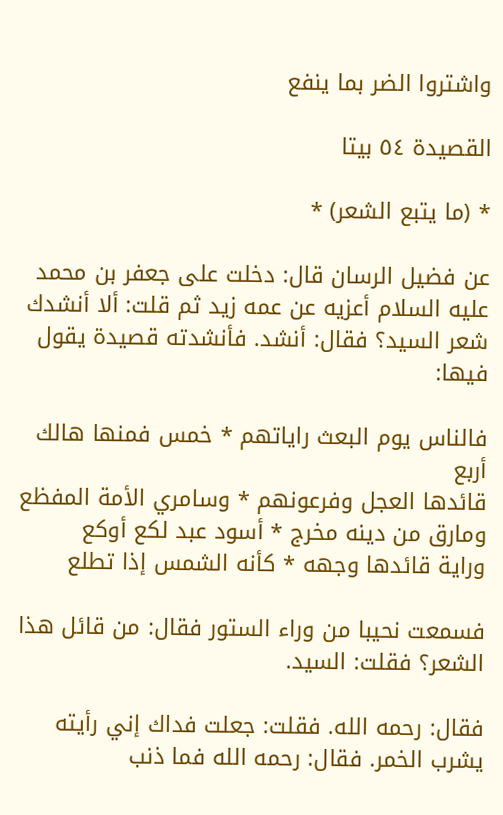واشتروا الضر بما ينفع

القصيدة ٥٤ بيتا

* (ما يتبع الشعر) *

عن فضيل الرسان قال: دخلت على جعفر بن محمد عليه السلام أعزيه عن عمه زيد ثم قلت: ألا أنشدك شعر السيد؟ فقال: أنشد. فأنشدته قصيدة يقول فيها:

فالناس يوم البعث راياتهم * خمس فمنها هالك أربع
قائدها العجل وفرعونهم * وسامري الأمة المفظع
ومارق من دينه مخرج * أسود عبد لكع أوكع
وراية قائدها وجهه * كأنه الشمس إذا تطلع

فسمعت نحيبا من وراء الستور فقال: من قائل هذا الشعر؟ فقلت: السيد.

فقال: رحمه الله. فقلت: جعلت فداك إني رأيته يشرب الخمر. فقال: رحمه الله فما ذنب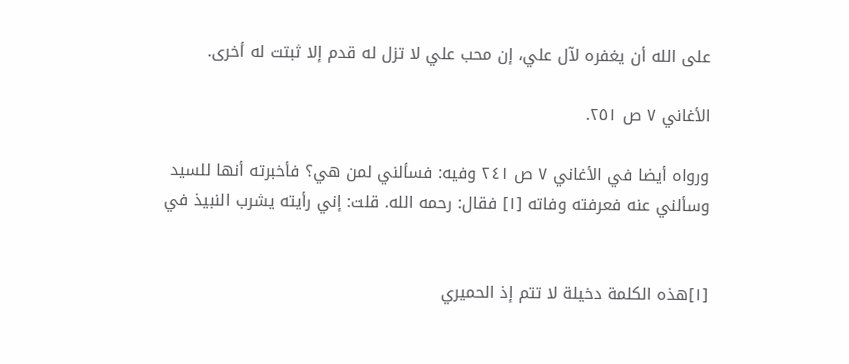على الله أن يغفره لآل علي، إن محب علي لا تزل له قدم إلا ثبتت له أخرى.

الأغاني ٧ ص ٢٥١.

ورواه أيضا في الأغاني ٧ ص ٢٤١ وفيه: فسألني لمن هي؟ فأخبرته أنها للسيد وسألني عنه فعرفته وفاته [١] فقال: رحمه الله. قلت: إني رأيته يشرب النبيذ في


[١]هذه الكلمة دخيلة لا تتم إذ الحميري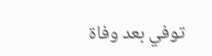توفي بعد وفاة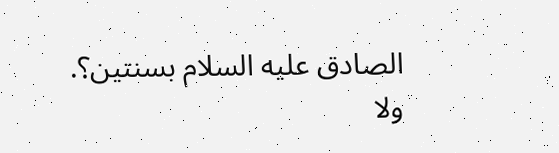الصادق عليه السلام بسنتين؟. ولا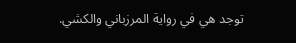توجد هي في رواية المرزباني والكشي.